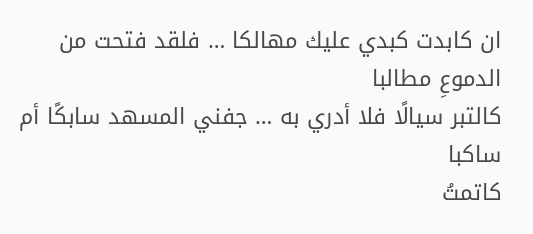ان كابدت كبدي عليك مهالكا … فلقد فتحت من الدموعِ مطالبا
كالتبر سيالًا فلا أدري به … جفني المسهد سابكًا أم ساكبا
كاتمتُ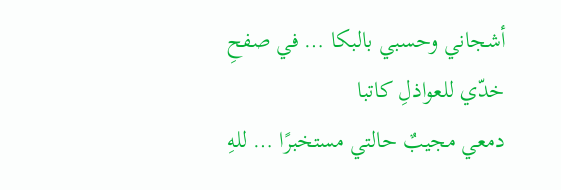أشجاني وحسبي بالبكا … في صفحِ خدّي للعواذلِ كاتبا
دمعي مجيبٌ حالتي مستخبرًا … للهِ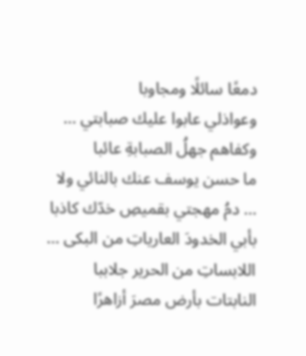دمعًا سائلًا ومجاوبا
وعواذلي عابوا عليك صبابتي … وكفاهم جهلُ الصبابةِ عائبا
ما حسن يوسف عنك بالنائي ولا … دمُ مهجتي بقميصِ خدّك كاذبا
بأبي الخدودَ العارياتِ من البكى … اللابساتِ من الحرير جلاببا
النابتات بأرض مصرَ أزاهرًا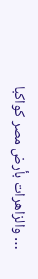… والزاهرات بأرض مصر كواكبا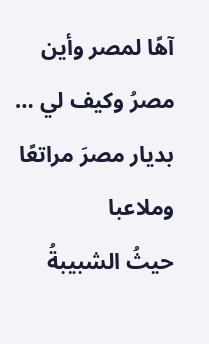آهًا لمصر وأين مصرُ وكيف لي … بديار مصرَ مراتعًا وملاعبا
حيثُ الشبيبةُ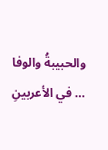والحبيبةُ والوفا … في الأعربينِ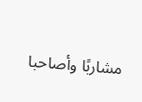مشاربًا وأصاحبا